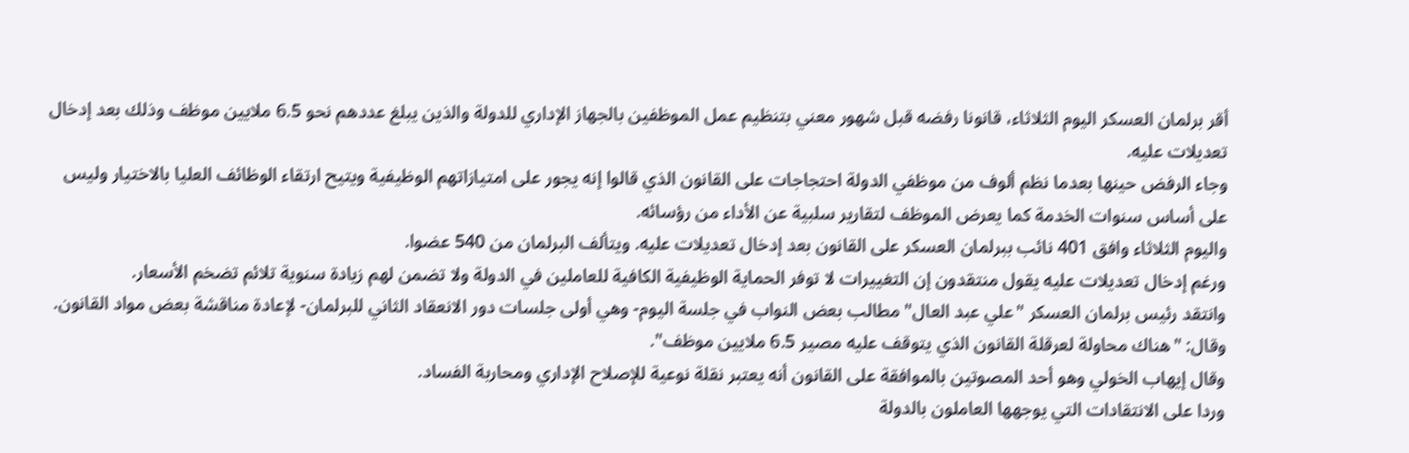أقر برلمان العسكر اليوم الثلاثاء، قانونا رفضه قبل شهور معني بتنظيم عمل الموظفين بالجهاز الإداري للدولة والذين يبلغ عددهم نحو 6.5 ملايين موظف وذلك بعد إدخال تعديلات عليه.
وجاء الرفض حينها بعدما نظم ألوف من موظفي الدولة احتجاجات على القانون الذي قالوا إنه يجور على امتيازاتهم الوظيفية ويتيح ارتقاء الوظائف العليا بالاختيار وليس على أساس سنوات الخدمة كما يعرض الموظف لتقارير سلبية عن الأداء من رؤسائه.
واليوم الثلاثاء وافق 401 نائب ببرلمان العسكر على القانون بعد إدخال تعديلات عليه. ويتألف البرلمان من 540 عضوا.
ورغم إدخال تعديلات عليه يقول منتقدون إن التغييرات لا توفر الحماية الوظيفية الكافية للعاملين في الدولة ولا تضمن لهم زيادة سنوية تلائم تضخم الأسعار.
وانتقد رئيس برلمان العسكر "علي عبد العال" مطالب بعض النواب في جلسة اليوم- وهي أولى جلسات دور الانعقاد الثاني للبرلمان- لإعادة مناقشة بعض مواد القانون.
وقال: "هناك محاولة لعرقلة القانون الذي يتوقف عليه مصير 6.5 ملايين موظف".
وقال إيهاب الخولي وهو أحد المصوتين بالموافقة على القانون أنه يعتبر نقلة نوعية للإصلاح الإداري ومحاربة الفساد.
وردا على الانتقادات التي يوجهها العاملون بالدولة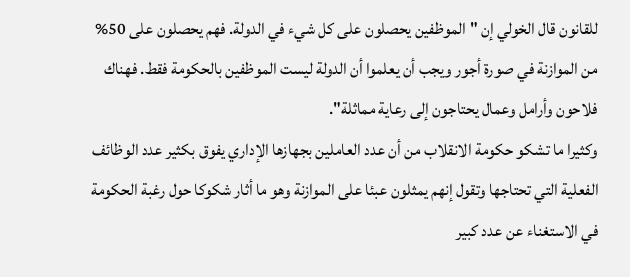للقانون قال الخولي إن "الموظفين يحصلون على كل شيء في الدولة. فهم يحصلون على 50% من الموازنة في صورة أجور ويجب أن يعلموا أن الدولة ليست الموظفين بالحكومة فقط. فهناك فلاحون وأرامل وعمال يحتاجون إلى رعاية مماثلة".
وكثيرا ما تشكو حكومة الانقلاب من أن عدد العاملين بجهازها الإداري يفوق بكثير عدد الوظائف الفعلية التي تحتاجها وتقول إنهم يمثلون عبئا على الموازنة وهو ما أثار شكوكا حول رغبة الحكومة في الاستغناء عن عدد كبير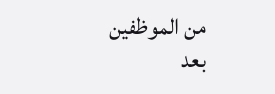من الموظفين بعد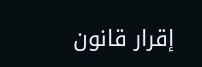إقرار قانون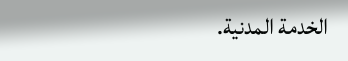الخدمة المدنية.